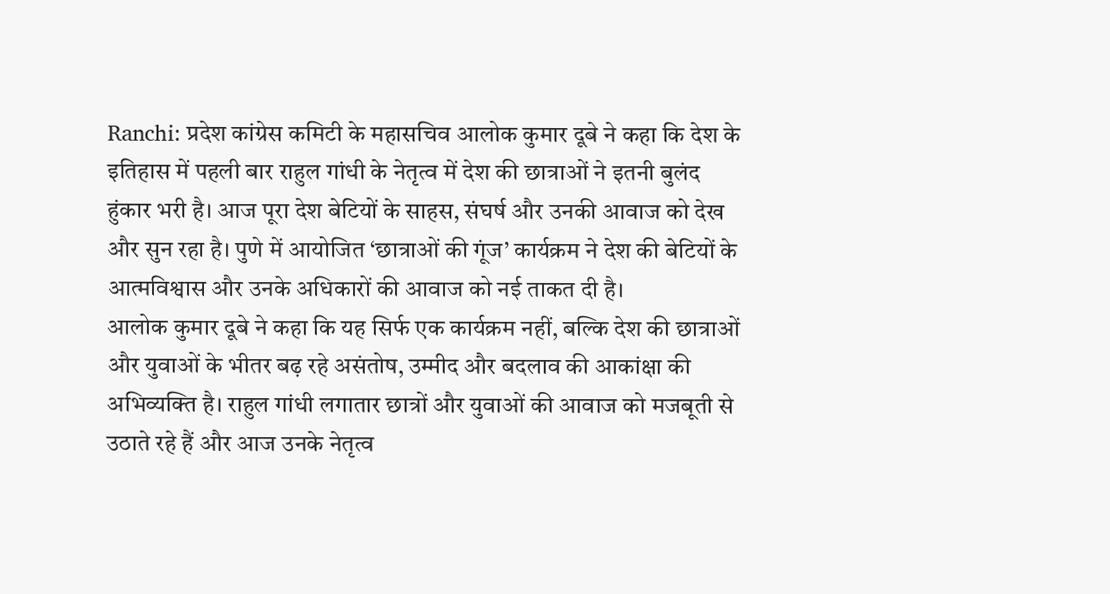Ranchi: प्रदेश कांग्रेस कमिटी के महासचिव आलोक कुमार दूबे ने कहा कि देश के इतिहास में पहली बार राहुल गांधी के नेतृत्व में देश की छात्राओं ने इतनी बुलंद हुंकार भरी है। आज पूरा देश बेटियों के साहस, संघर्ष और उनकी आवाज को देख और सुन रहा है। पुणे में आयोजित ‘छात्राओं की गूंज’ कार्यक्रम ने देश की बेटियों के आत्मविश्वास और उनके अधिकारों की आवाज को नई ताकत दी है।
आलोक कुमार दूबे ने कहा कि यह सिर्फ एक कार्यक्रम नहीं, बल्कि देश की छात्राओं और युवाओं के भीतर बढ़ रहे असंतोष, उम्मीद और बदलाव की आकांक्षा की अभिव्यक्ति है। राहुल गांधी लगातार छात्रों और युवाओं की आवाज को मजबूती से उठाते रहे हैं और आज उनके नेतृत्व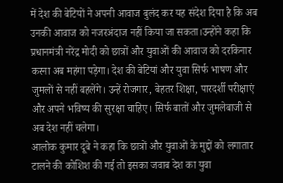में देश की बेटियों ने अपनी आवाज बुलंद कर यह संदेश दिया है कि अब उनकी आवाज को नजरअंदाज नहीं किया जा सकता।उन्होंने कहा कि प्रधानमंत्री नरेंद्र मोदी को छात्रों और युवाओं की आवाज को दरकिनार करना अब महंगा पड़ेगा। देश की बेटियां और युवा सिर्फ भाषण और जुमलों से नहीं बहलेंगे। उन्हें रोजगार, बेहतर शिक्षा, पारदर्शी परीक्षाएं और अपने भविष्य की सुरक्षा चाहिए। सिर्फ बातों और जुमलेबाजी से अब देश नहीं चलेगा।
आलोक कुमार दूबे ने कहा कि छात्रों और युवाओं के मुद्दों को लगातार टालने की कोशिश की गई तो इसका जवाब देश का युवा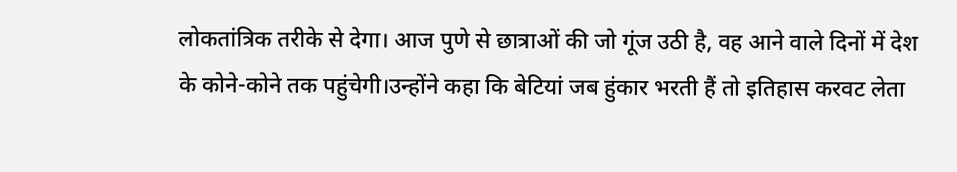लोकतांत्रिक तरीके से देगा। आज पुणे से छात्राओं की जो गूंज उठी है, वह आने वाले दिनों में देश के कोने-कोने तक पहुंचेगी।उन्होंने कहा कि बेटियां जब हुंकार भरती हैं तो इतिहास करवट लेता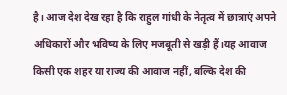है। आज देश देख रहा है कि राहुल गांधी के नेतृत्व में छात्राएं अपने अधिकारों और भविष्य के लिए मजबूती से खड़ी हैं।यह आवाज किसी एक शहर या राज्य की आवाज नहीं, बल्कि देश की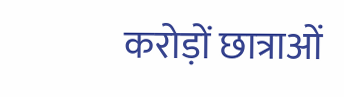करोड़ों छात्राओं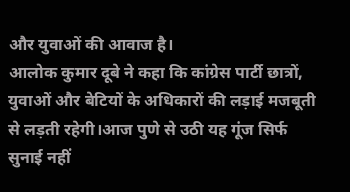और युवाओं की आवाज है।
आलोक कुमार दूबे ने कहा कि कांग्रेस पार्टी छात्रों, युवाओं और बेटियों के अधिकारों की लड़ाई मजबूती से लड़ती रहेगी।आज पुणे से उठी यह गूंज सिर्फ सुनाई नहीं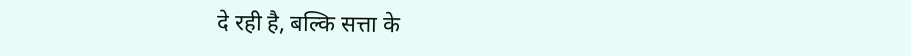दे रही है, बल्कि सत्ता के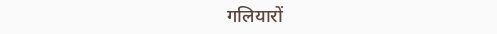गलियारों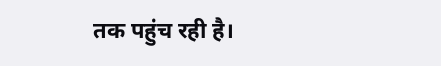तक पहुंच रही है।